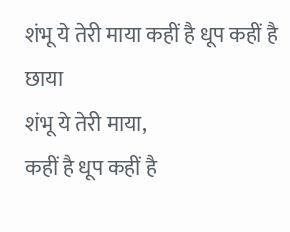शंभू ये तेरी माया कहीं है धूप कहीं है छाया
शंभू ये तेरी माया,
कहीं है धूप कहीं है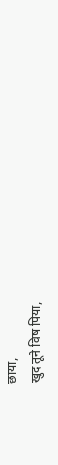छाया,
खुद तूने विष पिया,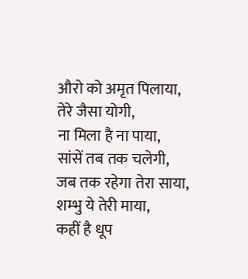औरो को अमृत पिलाया,
तेरे जैसा योगी,
ना मिला है ना पाया,
सांसें तब तक चलेगी,
जब तक रहेगा तेरा साया,
शम्भु ये तेरी माया,
कहीं है धूप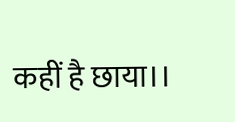कहीं है छाया।।